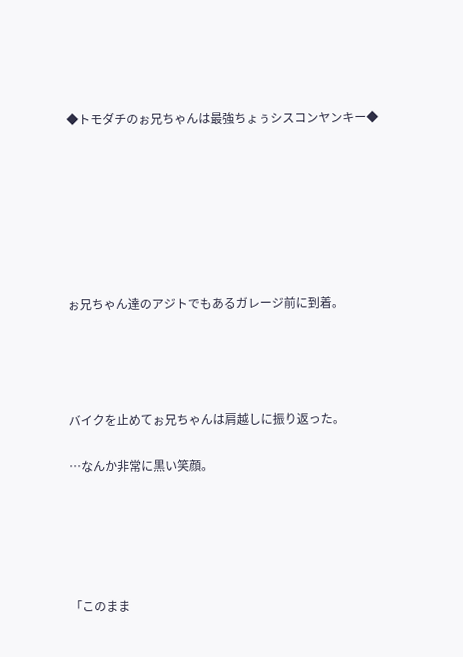◆トモダチのぉ兄ちゃんは最強ちょぅシスコンヤンキー◆







ぉ兄ちゃん達のアジトでもあるガレージ前に到着。




バイクを止めてぉ兄ちゃんは肩越しに振り返った。

…なんか非常に黒い笑顔。





「このまま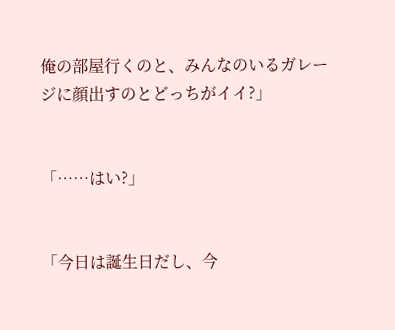俺の部屋行くのと、みんなのいるガレージに顔出すのとどっちがイイ?」


「……はい?」


「今日は誕生日だし、今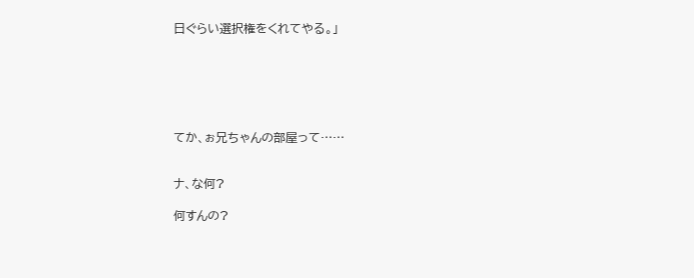日ぐらい選択権をくれてやる。」






てか、ぉ兄ちゃんの部屋って……


ナ、な何?

何すんの?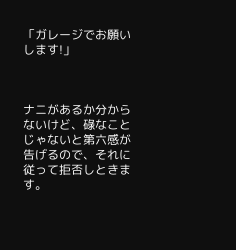「ガレージでお願いします!」



ナニがあるか分からないけど、碌なことじゃないと第六感が告げるので、それに従って拒否しときます。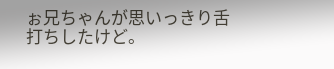ぉ兄ちゃんが思いっきり舌打ちしたけど。